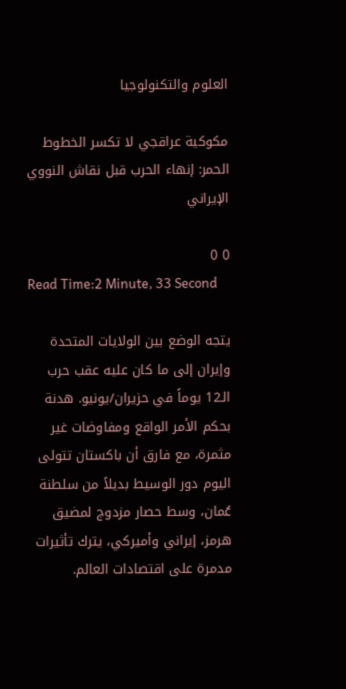العلوم والتكنولوجيا

مكوكية عراقجي لا تكسر الخطوط الحمر: إنهاء الحرب قبل نقاش النووي الإيراني

0 0
Read Time:2 Minute, 33 Second

يتجه الوضع بين الولايات المتحدة وإيران إلى ما كان عليه عقب حرب الـ12 يوماً في حزيران/يونيو. هدنة بحكم الأمر الواقع ومفاوضات غير مثمرة، مع فارق أن باكستان تتولى اليوم دور الوسيط بديلاً من سلطنة عُمان، وسط حصار مزدوج لمضيق هرمز، إيراني وأميركي، يترك تأثيرات مدمرة على اقتصادات العالم.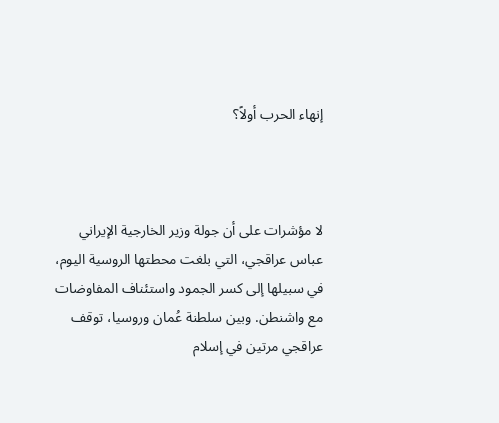إنهاء الحرب أولاً؟



لا مؤشرات على أن جولة وزير الخارجية الإيراني عباس عراقجي، التي بلغت محطتها الروسية اليوم، في سبيلها إلى كسر الجمود واستئناف المفاوضات مع واشنطن. وبين سلطنة عُمان وروسيا، توقف عراقجي مرتين في إسلام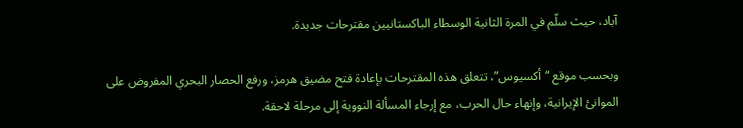آباد، حيث سلّم في المرة الثانية الوسطاء الباكستانيين مقترحات جديدة.

وبحسب موقع “أكسيوس”، تتعلق هذه المقترحات بإعادة فتح مضيق هرمز، ورفع الحصار البحري المفروض على الموانئ الإيرانية، وإنهاء حال الحرب، مع إرجاء المسألة النووية إلى مرحلة لاحقة.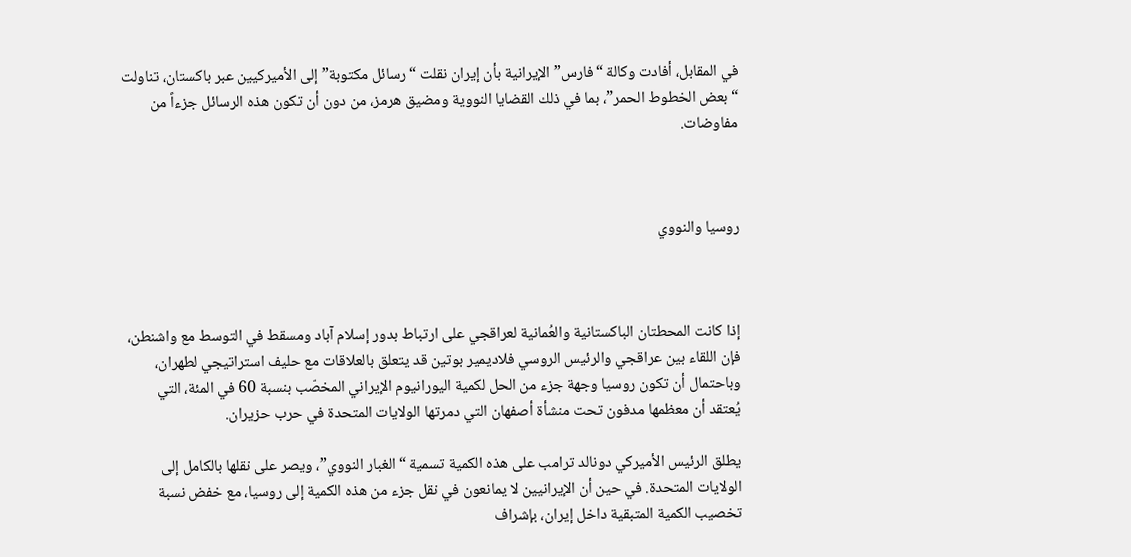في المقابل، أفادت وكالة “فارس” الإيرانية بأن إيران نقلت “رسائل مكتوبة” إلى الأميركيين عبر باكستان، تناولت “بعض الخطوط الحمر”، بما في ذلك القضايا النووية ومضيق هرمز، من دون أن تكون هذه الرسائل جزءاً من مفاوضات.



روسيا والنووي



إذا كانت المحطتان الباكستانية والعُمانية لعراقجي على ارتباط بدور إسلام آباد ومسقط في التوسط مع واشنطن، فإن اللقاء بين عراقجي والرئيس الروسي فلاديمير بوتين قد يتعلق بالعلاقات مع حليف استراتيجي لطهران، وباحتمال أن تكون روسيا وجهة جزء من الحل لكمية اليورانيوم الإيراني المخصّب بنسبة 60 في المئة، التي يُعتقد أن معظمها مدفون تحت منشأة أصفهان التي دمرتها الولايات المتحدة في حرب حزيران.

يطلق الرئيس الأميركي دونالد ترامب على هذه الكمية تسمية “الغبار النووي”، ويصر على نقلها بالكامل إلى الولايات المتحدة. في حين أن الإيرانيين لا يمانعون في نقل جزء من هذه الكمية إلى روسيا، مع خفض نسبة تخصيب الكمية المتبقية داخل إيران، بإشراف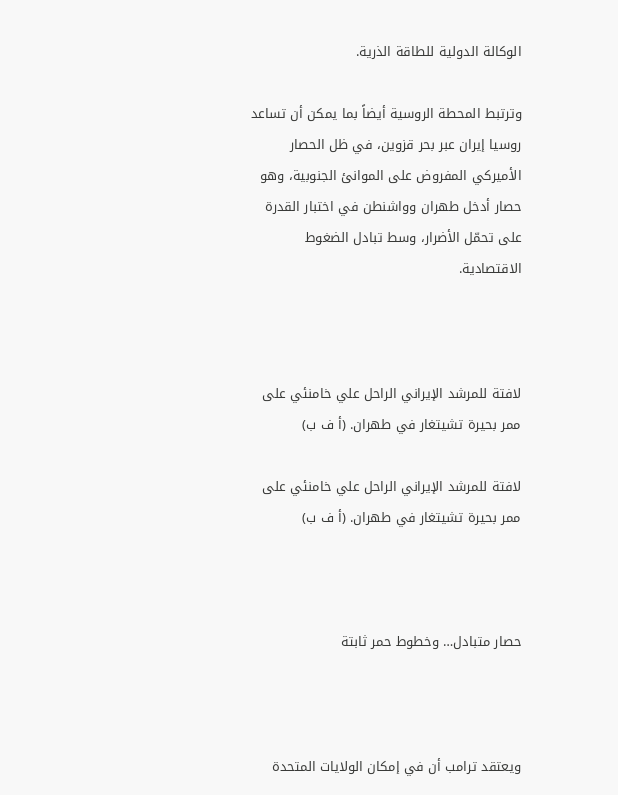الوكالة الدولية للطاقة الذرية.

وترتبط المحطة الروسية أيضاً بما يمكن أن تساعد روسيا إيران عبر بحر قزوين، في ظل الحصار الأميركي المفروض على الموانئ الجنوبية، وهو حصار أدخل طهران وواشنطن في اختبار القدرة على تحمّل الأضرار، وسط تبادل الضغوط الاقتصادية.



لافتة للمرشد الإيراني الراحل علي خامنئي على ممر بحيرة تشيتغار في طهران. (أ ف ب)

لافتة للمرشد الإيراني الراحل علي خامنئي على ممر بحيرة تشيتغار في طهران. (أ ف ب)



حصار متبادل… وخطوط حمر ثابتة



ويعتقد ترامب أن في إمكان الولايات المتحدة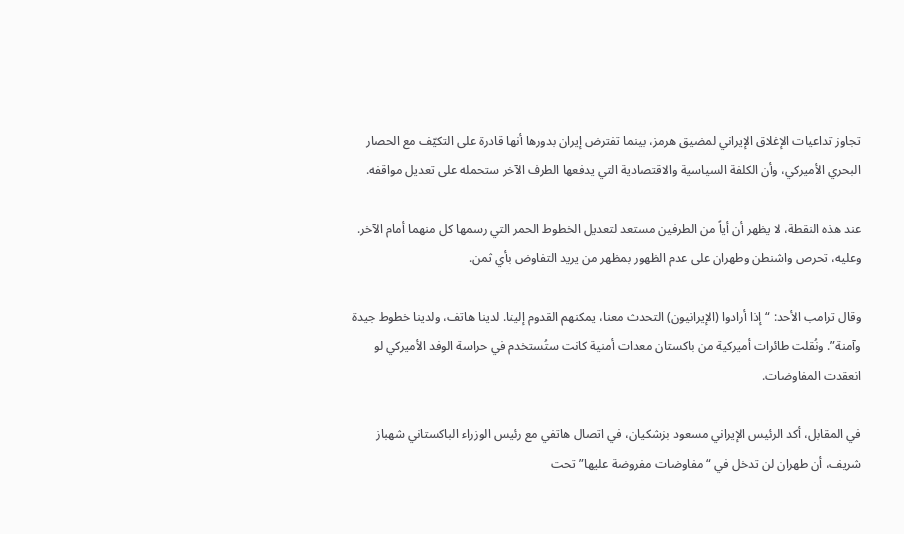تجاوز تداعيات الإغلاق الإيراني لمضيق هرمز، بينما تفترض إيران بدورها أنها قادرة على التكيّف مع الحصار البحري الأميركي، وأن الكلفة السياسية والاقتصادية التي يدفعها الطرف الآخر ستحمله على تعديل مواقفه.

عند هذه النقطة، لا يظهر أن أياً من الطرفين مستعد لتعديل الخطوط الحمر التي رسمها كل منهما أمام الآخر. وعليه، تحرص واشنطن وطهران على عدم الظهور بمظهر من يريد التفاوض بأي ثمن.

وقال ترامب الأحد: “إذا أرادوا (الإيرانيون) التحدث معنا، يمكنهم القدوم إلينا. لدينا هاتف، ولدينا خطوط جيدة وآمنة”. ونُقلت طائرات أميركية من باكستان معدات أمنية كانت ستُستخدم في حراسة الوفد الأميركي لو انعقدت المفاوضات.

في المقابل، أكد الرئيس الإيراني مسعود بزشكيان، في اتصال هاتفي مع رئيس الوزراء الباكستاني شهباز شريف، أن طهران لن تدخل في “مفاوضات مفروضة عليها” تحت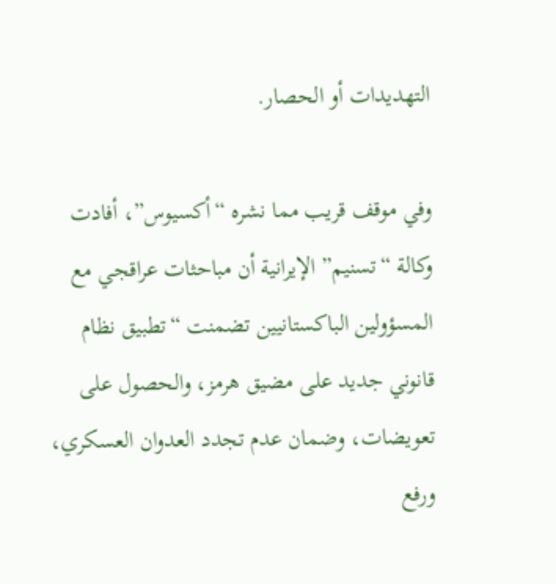التهديدات أو الحصار.

وفي موقف قريب مما نشره “أكسيوس”، أفادت وكالة “تسنيم” الإيرانية أن مباحثات عراقجي مع المسؤولين الباكستانيين تضمنت “تطبيق نظام قانوني جديد على مضيق هرمز، والحصول على تعويضات، وضمان عدم تجدد العدوان العسكري، ورفع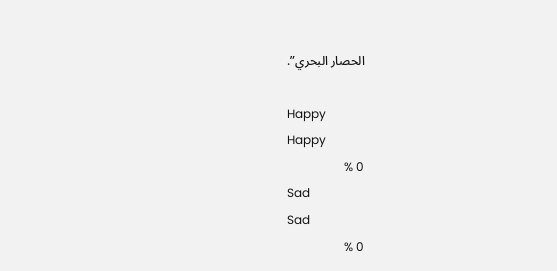الحصار البحري”.

Happy
Happy
0 %
Sad
Sad
0 %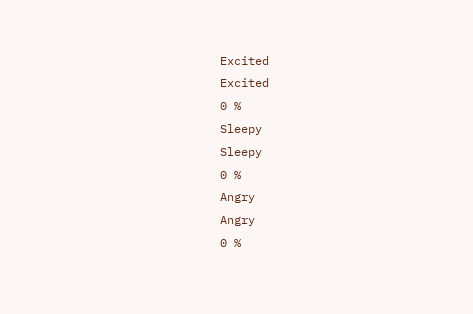Excited
Excited
0 %
Sleepy
Sleepy
0 %
Angry
Angry
0 %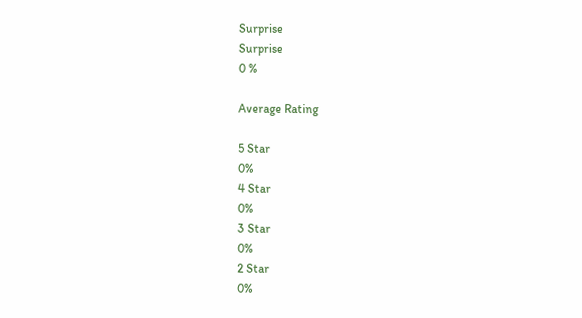Surprise
Surprise
0 %

Average Rating

5 Star
0%
4 Star
0%
3 Star
0%
2 Star
0%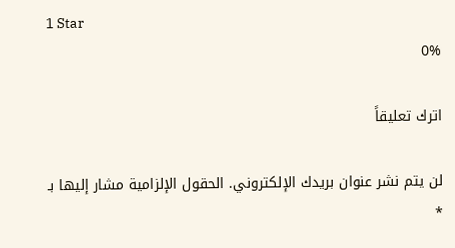1 Star
0%

اترك تعليقاً

لن يتم نشر عنوان بريدك الإلكتروني. الحقول الإلزامية مشار إليها بـ *